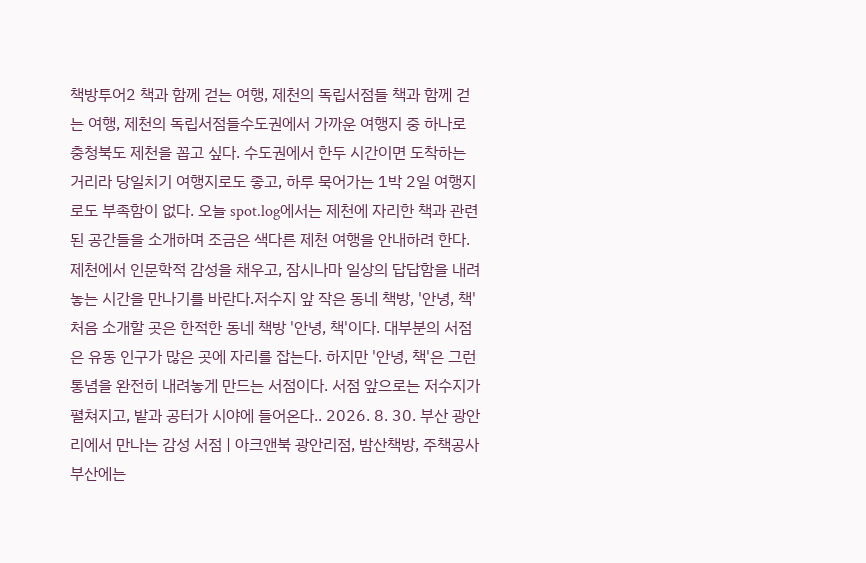책방투어2 책과 함께 걷는 여행, 제천의 독립서점들 책과 함께 걷는 여행, 제천의 독립서점들수도권에서 가까운 여행지 중 하나로 충청북도 제천을 꼽고 싶다. 수도권에서 한두 시간이면 도착하는 거리라 당일치기 여행지로도 좋고, 하루 묵어가는 1박 2일 여행지로도 부족함이 없다. 오늘 spot.log에서는 제천에 자리한 책과 관련된 공간들을 소개하며 조금은 색다른 제천 여행을 안내하려 한다. 제천에서 인문학적 감성을 채우고, 잠시나마 일상의 답답함을 내려놓는 시간을 만나기를 바란다.저수지 앞 작은 동네 책방, '안녕, 책'처음 소개할 곳은 한적한 동네 책방 '안녕, 책'이다. 대부분의 서점은 유동 인구가 많은 곳에 자리를 잡는다. 하지만 '안녕, 책'은 그런 통념을 완전히 내려놓게 만드는 서점이다. 서점 앞으로는 저수지가 펼쳐지고, 밭과 공터가 시야에 들어온다.. 2026. 8. 30. 부산 광안리에서 만나는 감성 서점 | 아크앤북 광안리점, 밤산책방, 주책공사 부산에는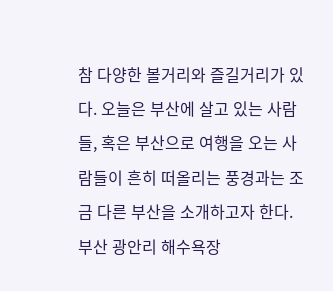참 다양한 볼거리와 즐길거리가 있다. 오늘은 부산에 살고 있는 사람들, 혹은 부산으로 여행을 오는 사람들이 흔히 떠올리는 풍경과는 조금 다른 부산을 소개하고자 한다. 부산 광안리 해수욕장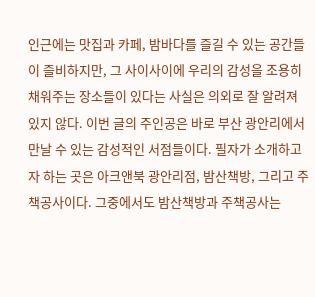인근에는 맛집과 카페, 밤바다를 즐길 수 있는 공간들이 즐비하지만, 그 사이사이에 우리의 감성을 조용히 채워주는 장소들이 있다는 사실은 의외로 잘 알려져 있지 않다. 이번 글의 주인공은 바로 부산 광안리에서 만날 수 있는 감성적인 서점들이다. 필자가 소개하고자 하는 곳은 아크앤북 광안리점, 밤산책방, 그리고 주책공사이다. 그중에서도 밤산책방과 주책공사는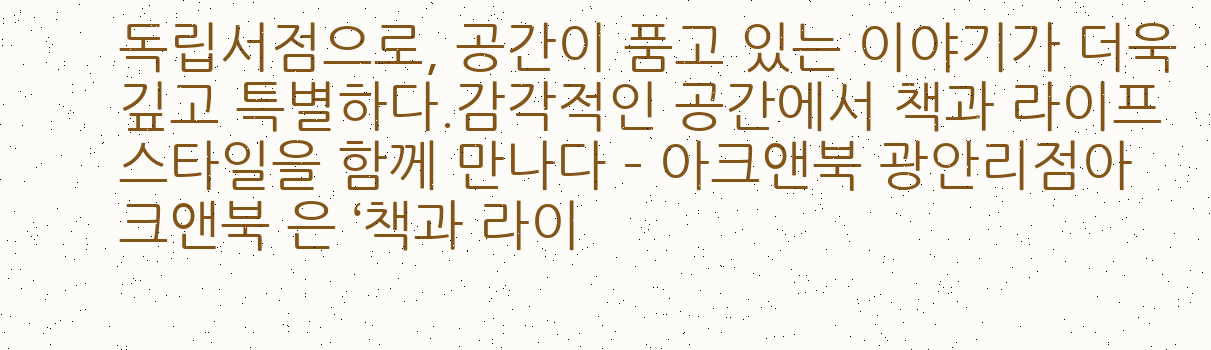독립서점으로, 공간이 품고 있는 이야기가 더욱 깊고 특별하다.감각적인 공간에서 책과 라이프스타일을 함께 만나다 – 아크앤북 광안리점아크앤북 은 ‘책과 라이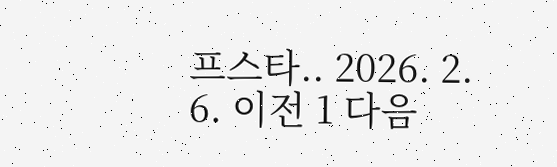프스타.. 2026. 2. 6. 이전 1 다음